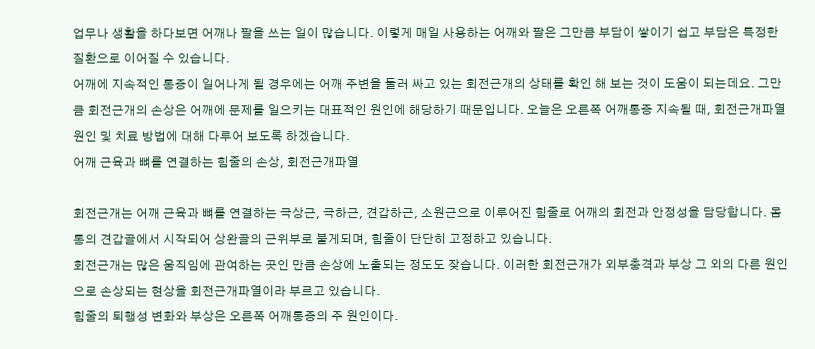업무나 생활을 하다보면 어깨나 팔을 쓰는 일이 많습니다. 이렇게 매일 사용하는 어깨와 팔은 그만큼 부담이 쌓이기 쉽고 부담은 특정한 질환으로 이어질 수 있습니다.
어깨에 지속적인 통증이 일어나게 될 경우에는 어깨 주변을 둘러 싸고 있는 회전근개의 상태를 확인 해 보는 것이 도움이 되는데요. 그만큼 회전근개의 손상은 어깨에 문제를 일으키는 대표적인 원인에 해당하기 때문입니다. 오늘은 오른쪽 어깨통증 지속될 때, 회전근개파열 원인 및 치료 방법에 대해 다루어 보도록 하겠습니다.
어깨 근육과 뼈를 연결하는 힘줄의 손상, 회전근개파열

회전근개는 어깨 근육과 뼈를 연결하는 극상근, 극하근, 견갑하근, 소원근으로 이루어진 힘줄로 어깨의 회전과 안정성을 담당합니다. 몸통의 견갑골에서 시작되어 상완골의 근위부로 붙게되며, 힘줄이 단단히 고정하고 있습니다.
회전근개는 많은 움직임에 관여하는 곳인 만큼 손상에 노출되는 정도도 잦습니다. 이러한 회전근개가 외부충격과 부상 그 외의 다른 원인으로 손상되는 현상을 회전근개파열이라 부르고 있습니다.
힘줄의 퇴행성 변화와 부상은 오른쪽 어깨통증의 주 원인이다.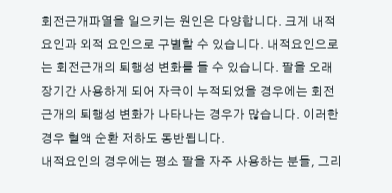회전근개파열을 일으키는 원인은 다양합니다. 크게 내적 요인과 외적 요인으로 구별할 수 있습니다. 내적요인으로는 회전근개의 퇴행성 변화를 들 수 있습니다. 팔을 오래 장기간 사용하게 되어 자극이 누적되었을 경우에는 회전근개의 퇴행성 변화가 나타나는 경우가 많습니다. 이러한 경우 혈액 순환 저하도 동반됩니다.
내적요인의 경우에는 평소 팔을 자주 사용하는 분들, 그리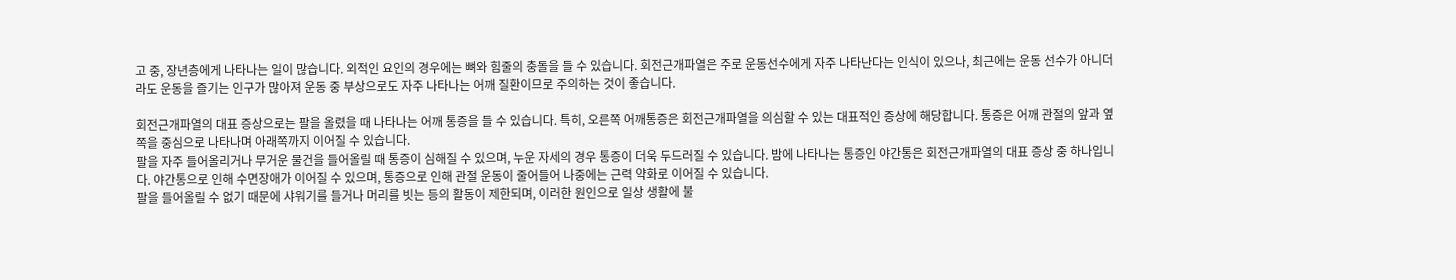고 중, 장년층에게 나타나는 일이 많습니다. 외적인 요인의 경우에는 뼈와 힘줄의 충돌을 들 수 있습니다. 회전근개파열은 주로 운동선수에게 자주 나타난다는 인식이 있으나, 최근에는 운동 선수가 아니더라도 운동을 즐기는 인구가 많아져 운동 중 부상으로도 자주 나타나는 어깨 질환이므로 주의하는 것이 좋습니다.

회전근개파열의 대표 증상으로는 팔을 올렸을 때 나타나는 어깨 통증을 들 수 있습니다. 특히, 오른쪽 어깨통증은 회전근개파열을 의심할 수 있는 대표적인 증상에 해당합니다. 통증은 어깨 관절의 앞과 옆쪽을 중심으로 나타나며 아래쪽까지 이어질 수 있습니다.
팔을 자주 들어올리거나 무거운 물건을 들어올릴 때 통증이 심해질 수 있으며, 누운 자세의 경우 통증이 더욱 두드러질 수 있습니다. 밤에 나타나는 통증인 야간통은 회전근개파열의 대표 증상 중 하나입니다. 야간통으로 인해 수면장애가 이어질 수 있으며, 통증으로 인해 관절 운동이 줄어들어 나중에는 근력 약화로 이어질 수 있습니다.
팔을 들어올릴 수 없기 때문에 샤워기를 들거나 머리를 빗는 등의 활동이 제한되며, 이러한 원인으로 일상 생활에 불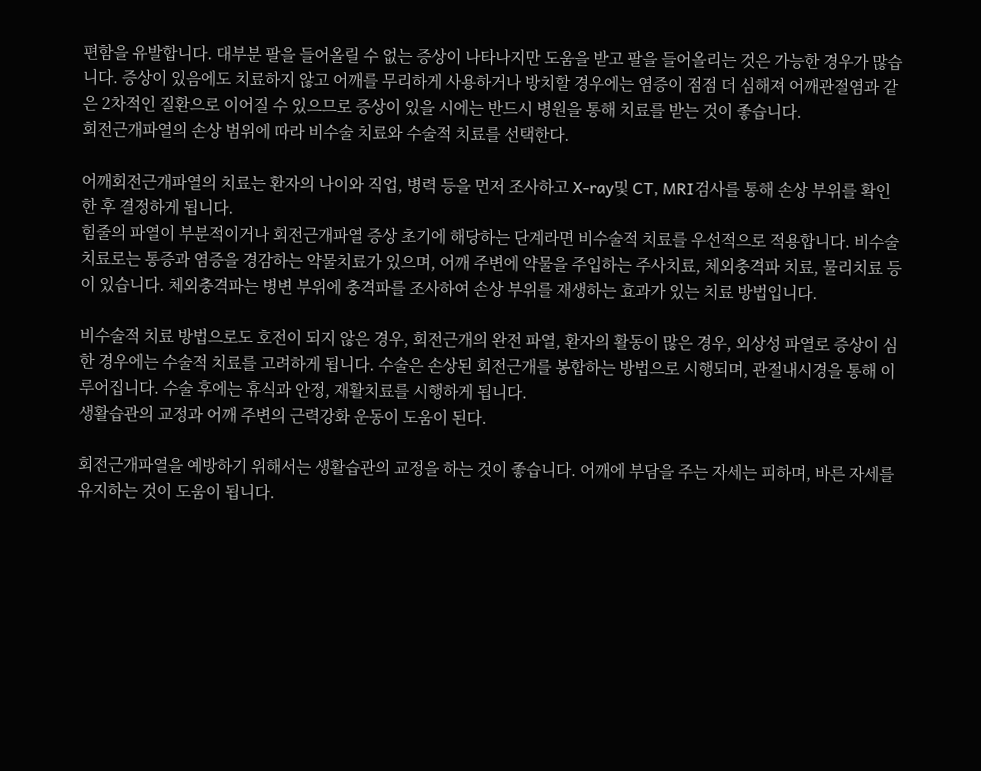편함을 유발합니다. 대부분 팔을 들어올릴 수 없는 증상이 나타나지만 도움을 받고 팔을 들어올리는 것은 가능한 경우가 많습니다. 증상이 있음에도 치료하지 않고 어깨를 무리하게 사용하거나 방치할 경우에는 염증이 점점 더 심해져 어깨관절염과 같은 2차적인 질환으로 이어질 수 있으므로 증상이 있을 시에는 반드시 병원을 통해 치료를 받는 것이 좋습니다.
회전근개파열의 손상 범위에 따라 비수술 치료와 수술적 치료를 선택한다.

어깨회전근개파열의 치료는 환자의 나이와 직업, 병력 등을 먼저 조사하고 X-ray및 CT, MRI검사를 통해 손상 부위를 확인 한 후 결정하게 됩니다.
힘줄의 파열이 부분적이거나 회전근개파열 증상 초기에 해당하는 단계라면 비수술적 치료를 우선적으로 적용합니다. 비수술치료로는 통증과 염증을 경감하는 약물치료가 있으며, 어깨 주변에 약물을 주입하는 주사치료, 체외충격파 치료, 물리치료 등이 있습니다. 체외충격파는 병변 부위에 충격파를 조사하여 손상 부위를 재생하는 효과가 있는 치료 방법입니다.

비수술적 치료 방법으로도 호전이 되지 않은 경우, 회전근개의 완전 파열, 환자의 활동이 많은 경우, 외상성 파열로 증상이 심한 경우에는 수술적 치료를 고려하게 됩니다. 수술은 손상된 회전근개를 봉합하는 방법으로 시행되며, 관절내시경을 통해 이루어집니다. 수술 후에는 휴식과 안정, 재활치료를 시행하게 됩니다.
생활습관의 교정과 어깨 주변의 근력강화 운동이 도움이 된다.

회전근개파열을 예방하기 위해서는 생활습관의 교정을 하는 것이 좋습니다. 어깨에 부담을 주는 자세는 피하며, 바른 자세를 유지하는 것이 도움이 됩니다.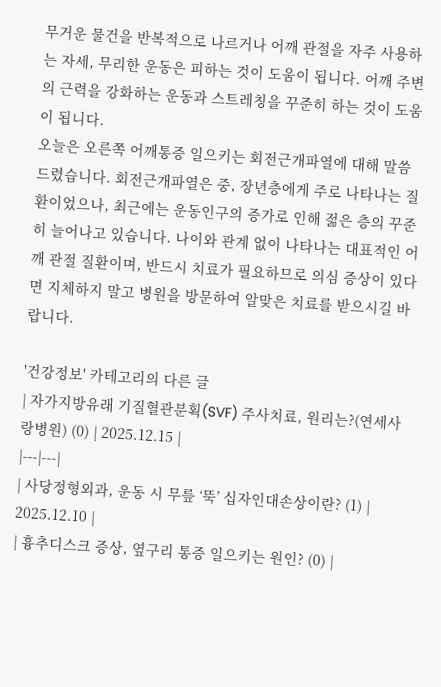무거운 물건을 반복적으로 나르거나 어깨 관절을 자주 사용하는 자세, 무리한 운동은 피하는 것이 도움이 됩니다. 어깨 주변의 근력을 강화하는 운동과 스트레칭을 꾸준히 하는 것이 도움이 됩니다.
오늘은 오른쪽 어깨통증 일으키는 회전근개파열에 대해 말씀드렸습니다. 회전근개파열은 중, 장년층에게 주로 나타나는 질환이었으나, 최근에는 운동인구의 증가로 인해 젊은 층의 꾸준히 늘어나고 있습니다. 나이와 관계 없이 나타나는 대표적인 어깨 관절 질환이며, 반드시 치료가 필요하므로 의심 증상이 있다면 지체하지 말고 병원을 방문하여 알맞은 치료를 받으시길 바랍니다.

'건강정보' 카테고리의 다른 글
| 자가지방유래 기질혈관분획(SVF) 주사치료, 원리는?(연세사랑병원) (0) | 2025.12.15 |
|---|---|
| 사당정형외과, 운동 시 무릎 ‘뚝’ 십자인대손상이란? (1) | 2025.12.10 |
| 흉추디스크 증상, 옆구리 통증 일으키는 원인? (0) |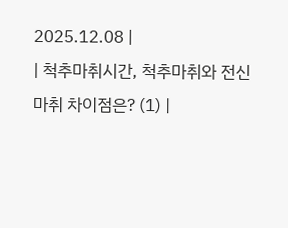2025.12.08 |
| 척추마취시간, 척추마취와 전신마취 차이점은? (1) |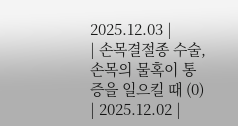2025.12.03 |
| 손목결절종 수술, 손목의 물혹이 통증을 일으킬 때 (0) | 2025.12.02 |